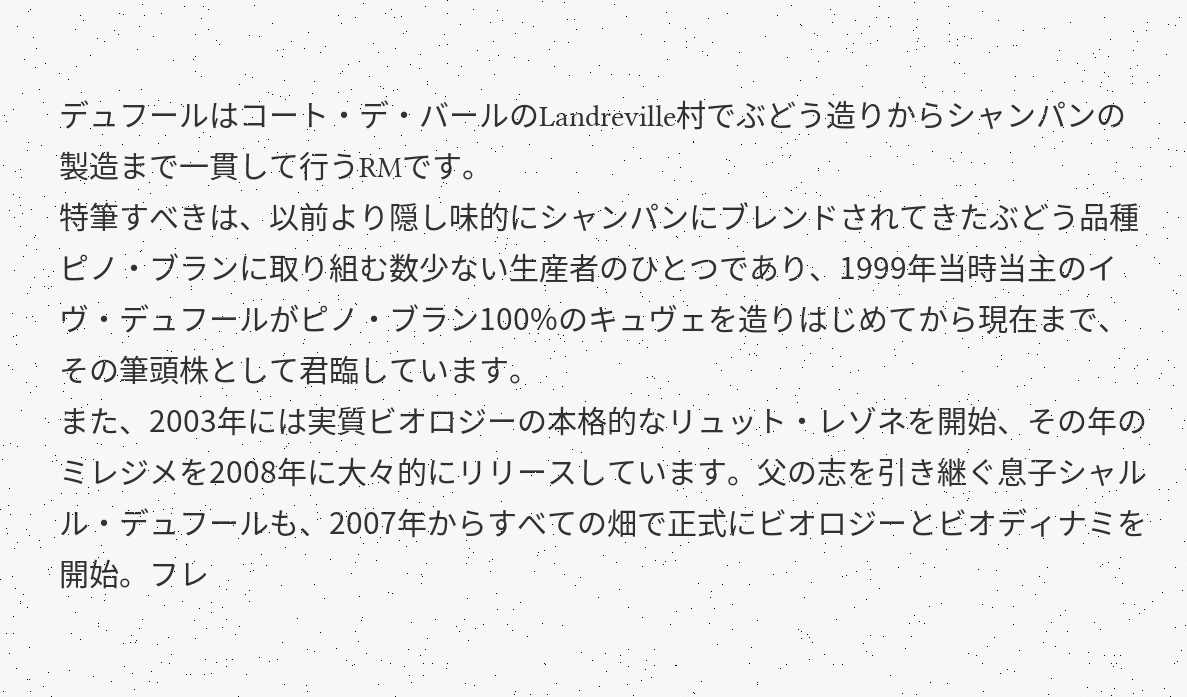デュフールはコート・デ・バールのLandreville村でぶどう造りからシャンパンの製造まで一貫して行うRMです。
特筆すべきは、以前より隠し味的にシャンパンにブレンドされてきたぶどう品種ピノ・ブランに取り組む数少ない生産者のひとつであり、1999年当時当主のイヴ・デュフールがピノ・ブラン100%のキュヴェを造りはじめてから現在まで、その筆頭株として君臨しています。
また、2003年には実質ビオロジーの本格的なリュット・レゾネを開始、その年のミレジメを2008年に大々的にリリースしています。父の志を引き継ぐ息子シャルル・デュフールも、2007年からすべての畑で正式にビオロジーとビオディナミを開始。フレ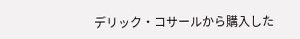デリック・コサールから購入した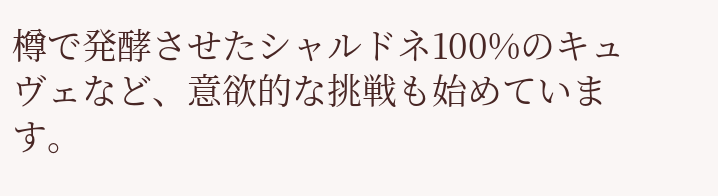樽で発酵させたシャルドネ100%のキュヴェなど、意欲的な挑戦も始めています。